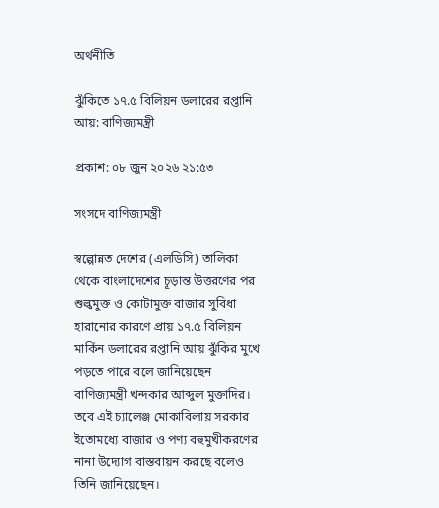অর্থনীতি

ঝুঁকিতে ১৭.৫ বিলিয়ন ডলারের রপ্তানি আয়: বাণিজ্যমন্ত্রী

প্রকাশ: ০৮ জুন ২০২৬ ২১:৫৩

সংসদে বাণিজ্যমন্ত্রী

স্বল্পোন্নত দেশের (এলডিসি) তালিকা থেকে বাংলাদেশের চূড়ান্ত উত্তরণের পর শুল্কমুক্ত ও কোটামুক্ত বাজার সুবিধা হারানোর কারণে প্রায় ১৭.৫ বিলিয়ন মার্কিন ডলারের রপ্তানি আয় ঝুঁকির মুখে পড়তে পারে বলে জানিয়েছেন বাণিজ্যমন্ত্রী খন্দকার আব্দুল মুক্তাদির। তবে এই চ্যালেঞ্জ মোকাবিলায় সরকার ইতোমধ্যে বাজার ও পণ্য বহুমুখীকরণের নানা উদ্যোগ বাস্তবায়ন করছে বলেও তিনি জানিয়েছেন।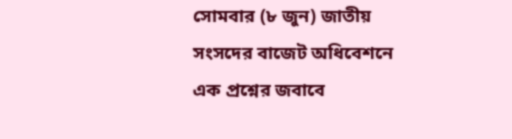সোমবার (৮ জুন) জাতীয় সংসদের বাজেট অধিবেশনে এক প্রশ্নের জবাবে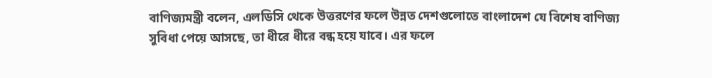বাণিজ্যমন্ত্রী বলেন, এলডিসি থেকে উত্তরণের ফলে উন্নত দেশগুলোতে বাংলাদেশ যে বিশেষ বাণিজ্য সুবিধা পেয়ে আসছে, তা ধীরে ধীরে বন্ধ হয়ে যাবে। এর ফলে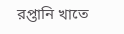রপ্তানি খাতে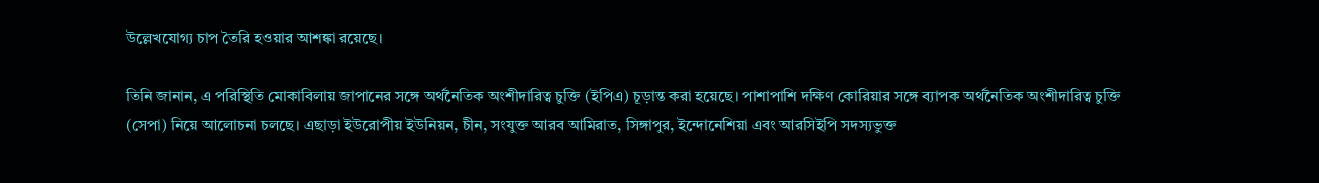উল্লেখযোগ্য চাপ তৈরি হওয়ার আশঙ্কা রয়েছে।

তিনি জানান, এ পরিস্থিতি মোকাবিলায় জাপানের সঙ্গে অর্থনৈতিক অংশীদারিত্ব চুক্তি (ইপিএ) চূড়ান্ত করা হয়েছে। পাশাপাশি দক্ষিণ কোরিয়ার সঙ্গে ব্যাপক অর্থনৈতিক অংশীদারিত্ব চুক্তি (সেপা) নিয়ে আলোচনা চলছে। এছাড়া ইউরোপীয় ইউনিয়ন, চীন, সংযুক্ত আরব আমিরাত, সিঙ্গাপুর, ইন্দোনেশিয়া এবং আরসিইপি সদস্যভুক্ত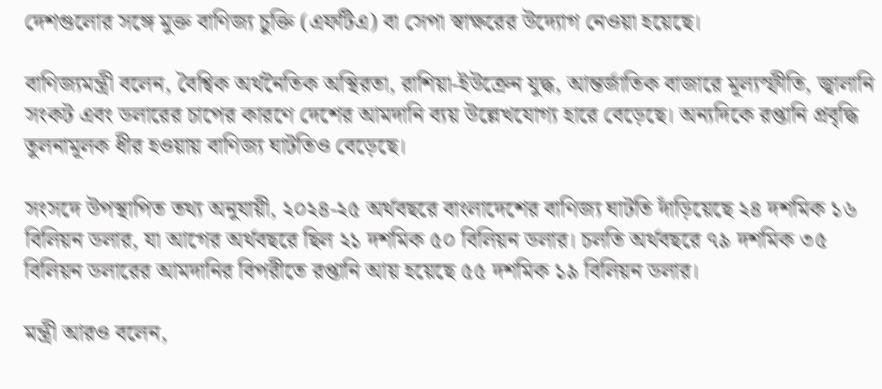দেশগুলোর সঙ্গে মুক্ত বাণিজ্য চুক্তি (এফটিএ) বা সেপা স্বাক্ষরের উদ্যোগ নেওয়া হয়েছে।

বাণিজ্যমন্ত্রী বলেন, বৈশ্বিক অর্থনৈতিক অস্থিরতা, রাশিয়া-ইউক্রেন যুদ্ধ, আন্তর্জাতিক বাজারে মূল্যস্ফীতি, জ্বালানি সংকট এবং ডলারের চাপের কারণে দেশের আমদানি ব্যয় উল্লেখযোগ্য হারে বেড়েছে। অন্যদিকে রপ্তানি প্রবৃদ্ধি তুলনামূলক ধীর হওয়ায় বাণিজ্য ঘাটতিও বেড়েছে।

সংসদে উপস্থাপিত তথ্য অনুযায়ী, ২০২৪-২৫ অর্থবছরে বাংলাদেশের বাণিজ্য ঘাটতি দাঁড়িয়েছে ২৪ দশমিক ১৬ বিলিয়ন ডলার, যা আগের অর্থবছরে ছিল ২১ দশমিক ৫০ বিলিয়ন ডলার। চলতি অর্থবছরে ৭৯ দশমিক ৩৫ বিলিয়ন ডলারের আমদানির বিপরীতে রপ্তানি আয় হয়েছে ৫৫ দশমিক ১৯ বিলিয়ন ডলার।

মন্ত্রী আরও বলেন,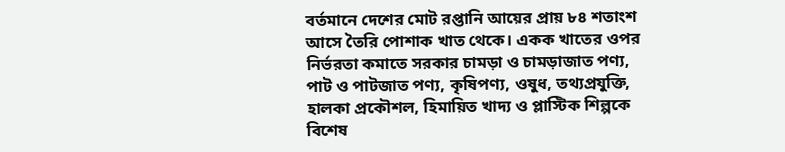বর্তমানে দেশের মোট রপ্তানি আয়ের প্রায় ৮৪ শতাংশ আসে তৈরি পোশাক খাত থেকে। একক খাতের ওপর নির্ভরতা কমাতে সরকার চামড়া ও চামড়াজাত পণ্য, পাট ও পাটজাত পণ্য, কৃষিপণ্য, ওষুধ, তথ্যপ্রযুক্তি, হালকা প্রকৌশল, হিমায়িত খাদ্য ও প্লাস্টিক শিল্পকে বিশেষ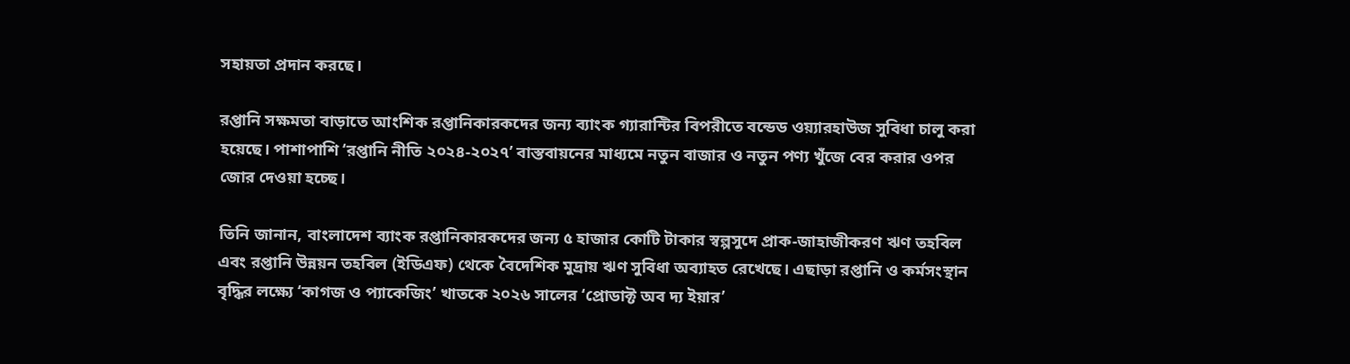সহায়তা প্রদান করছে।

রপ্তানি সক্ষমতা বাড়াতে আংশিক রপ্তানিকারকদের জন্য ব্যাংক গ্যারান্টির বিপরীতে বন্ডেড ওয়্যারহাউজ সুবিধা চালু করা হয়েছে। পাশাপাশি ‘রপ্তানি নীতি ২০২৪-২০২৭’ বাস্তবায়নের মাধ্যমে নতুন বাজার ও নতুন পণ্য খুঁজে বের করার ওপর জোর দেওয়া হচ্ছে।

তিনি জানান, বাংলাদেশ ব্যাংক রপ্তানিকারকদের জন্য ৫ হাজার কোটি টাকার স্বল্পসুদে প্রাক-জাহাজীকরণ ঋণ তহবিল এবং রপ্তানি উন্নয়ন তহবিল (ইডিএফ) থেকে বৈদেশিক মুদ্রায় ঋণ সুবিধা অব্যাহত রেখেছে। এছাড়া রপ্তানি ও কর্মসংস্থান বৃদ্ধির লক্ষ্যে ‘কাগজ ও প্যাকেজিং’ খাতকে ২০২৬ সালের ‘প্রোডাক্ট অব দ্য ইয়ার’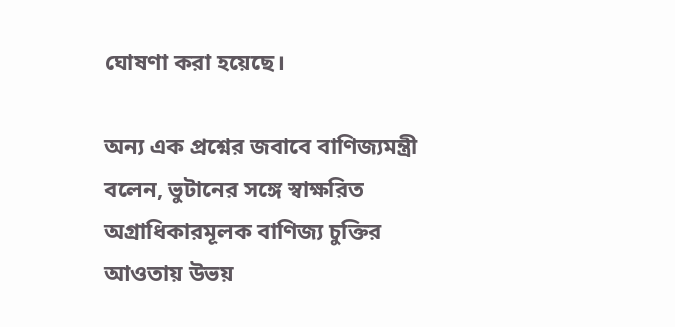ঘোষণা করা হয়েছে।

অন্য এক প্রশ্নের জবাবে বাণিজ্যমন্ত্রী বলেন, ভুটানের সঙ্গে স্বাক্ষরিত অগ্রাধিকারমূলক বাণিজ্য চুক্তির আওতায় উভয়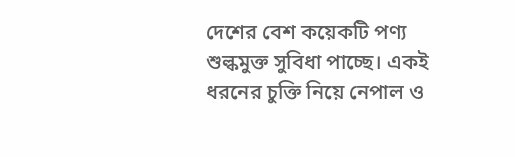দেশের বেশ কয়েকটি পণ্য শুল্কমুক্ত সুবিধা পাচ্ছে। একই ধরনের চুক্তি নিয়ে নেপাল ও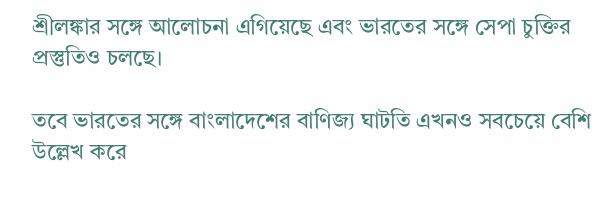শ্রীলঙ্কার সঙ্গে আলোচনা এগিয়েছে এবং ভারতের সঙ্গে সেপা চুক্তির প্রস্তুতিও চলছে।

তবে ভারতের সঙ্গে বাংলাদেশের বাণিজ্য ঘাটতি এখনও সবচেয়ে বেশি উল্লেখ করে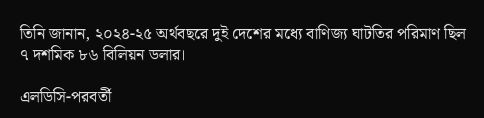তিনি জানান, ২০২৪-২৫ অর্থবছরে দুই দেশের মধ্যে বাণিজ্য ঘাটতির পরিমাণ ছিল ৭ দশমিক ৮৬ বিলিয়ন ডলার।

এলডিসি-পরবর্তী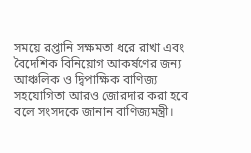সময়ে রপ্তানি সক্ষমতা ধরে রাখা এবং বৈদেশিক বিনিয়োগ আকর্ষণের জন্য আঞ্চলিক ও দ্বিপাক্ষিক বাণিজ্য সহযোগিতা আরও জোরদার করা হবে বলে সংসদকে জানান বাণিজ্যমন্ত্রী।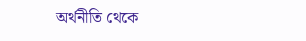অর্থনীতি থেকে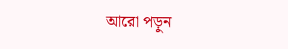আরো পড়ুন